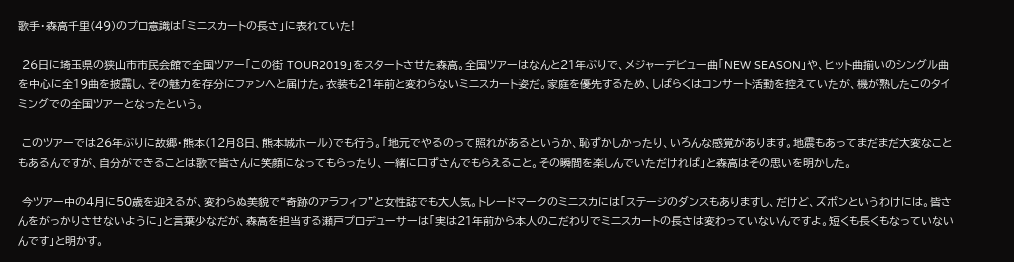歌手・森高千里(49)のプロ意識は「ミニスカートの長さ」に表れていた!

 26日に埼玉県の狭山市市民会館で全国ツアー「この街 TOUR2019」をスタートさせた森高。全国ツアーはなんと21年ぶりで、メジャーデビュー曲「NEW SEASON」や、ヒット曲揃いのシングル曲を中心に全19曲を披露し、その魅力を存分にファンへと届けた。衣装も21年前と変わらないミニスカート姿だ。家庭を優先するため、しばらくはコンサート活動を控えていたが、機が熟したこのタイミングでの全国ツアーとなったという。

 このツアーでは26年ぶりに故郷・熊本(12月8日、熊本城ホール)でも行う。「地元でやるのって照れがあるというか、恥ずかしかったり、いろんな感覚があります。地震もあってまだまだ大変なこともあるんですが、自分ができることは歌で皆さんに笑顔になってもらったり、一緒に口ずさんでもらえること。その瞬間を楽しんでいただければ」と森高はその思いを明かした。

 今ツアー中の4月に50歳を迎えるが、変わらぬ美貌で“奇跡のアラフィフ”と女性誌でも大人気。トレードマークのミニスカには「ステージのダンスもありますし、だけど、ズボンというわけには。皆さんをがっかりさせないように」と言葉少なだが、森高を担当する瀬戸プロデューサーは「実は21年前から本人のこだわりでミニスカートの長さは変わっていないんですよ。短くも長くもなっていないんです」と明かす。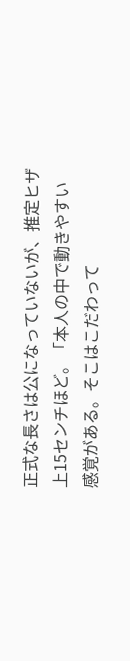正式な長さは公になっていないが、推定ヒザ上15センチほど。「本人の中で動きやすい感覚がある。そこはこだわって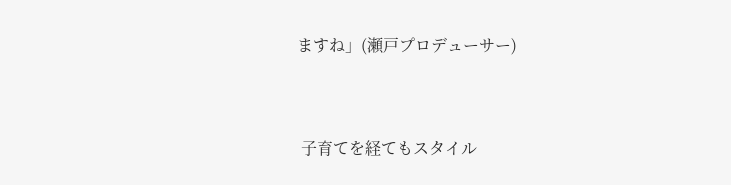ますね」(瀬戸プロデューサー)


 子育てを経てもスタイル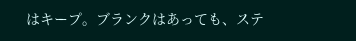はキープ。ブランクはあっても、ステ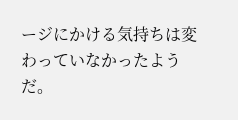ージにかける気持ちは変わっていなかったようだ。